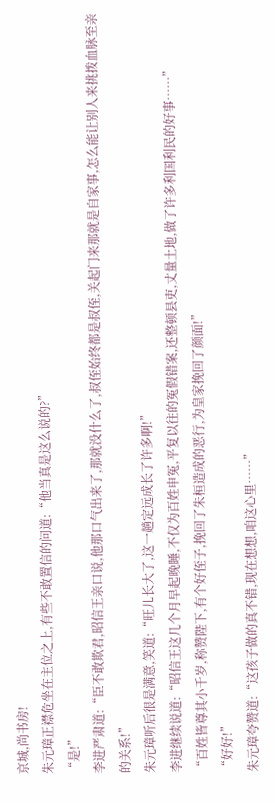京城,尚书房!
朱元璋正襟危坐在主位之上,有些不敢置信的问道:“他当真是这么说的?”
“是!”
李进严肃道:“臣不敢欺君,昭信王亲口说,他那口气出来了,那就没什么了,叔侄始终都是叔侄,关起门来那就是自家事,怎么能让别人来挑拨血脉至亲的关系!”
朱元璋听后很是满意,笑道:“旺儿长大了,这一趟定远成长了许多啊!”
李进继续说道:“昭信王这几个月早起晚睡,不仅为百姓申冤,平复以往的冤假错案,还整顿县吏,丈量土地,做了许多利国利民的好事……”
“百姓皆尊其小千岁,称赞陛下,有个好侄子,挽回了朱桓造成的恶行,为皇家挽回了颜面!”
“好好!”
朱元璋夸赞道:“这孩子做的真不错,现在想想,咱这心里……”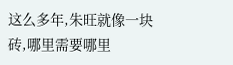这么多年,朱旺就像一块砖,哪里需要哪里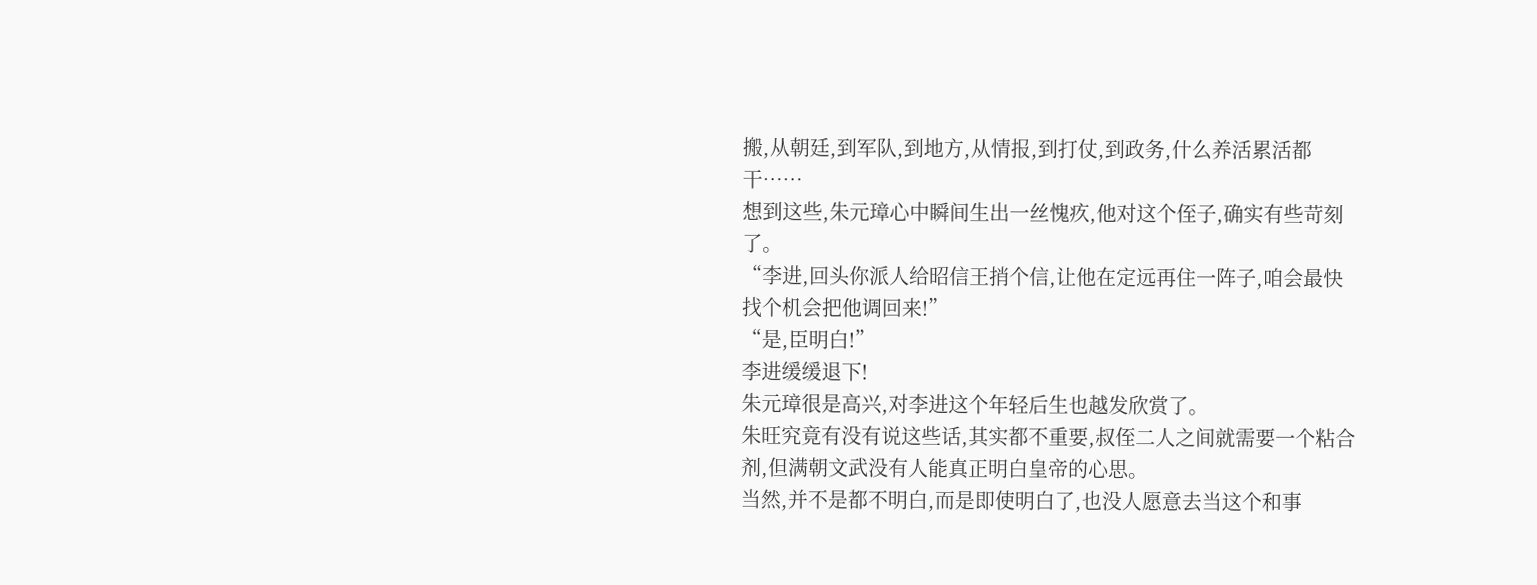搬,从朝廷,到军队,到地方,从情报,到打仗,到政务,什么养活累活都干……
想到这些,朱元璋心中瞬间生出一丝愧疚,他对这个侄子,确实有些苛刻了。
“李进,回头你派人给昭信王捎个信,让他在定远再住一阵子,咱会最快找个机会把他调回来!”
“是,臣明白!”
李进缓缓退下!
朱元璋很是高兴,对李进这个年轻后生也越发欣赏了。
朱旺究竟有没有说这些话,其实都不重要,叔侄二人之间就需要一个粘合剂,但满朝文武没有人能真正明白皇帝的心思。
当然,并不是都不明白,而是即使明白了,也没人愿意去当这个和事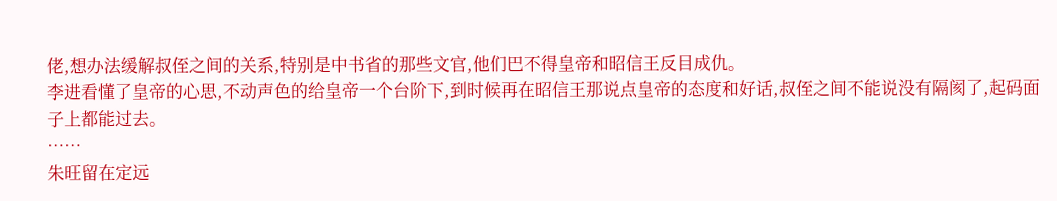佬,想办法缓解叔侄之间的关系,特别是中书省的那些文官,他们巴不得皇帝和昭信王反目成仇。
李进看懂了皇帝的心思,不动声色的给皇帝一个台阶下,到时候再在昭信王那说点皇帝的态度和好话,叔侄之间不能说没有隔阂了,起码面子上都能过去。
……
朱旺留在定远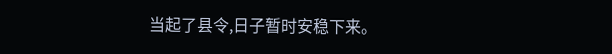当起了县令,日子暂时安稳下来。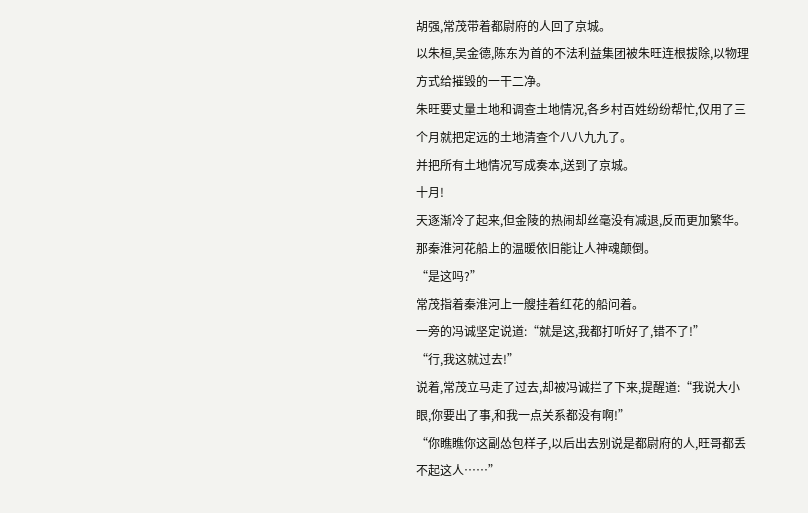胡强,常茂带着都尉府的人回了京城。
以朱桓,吴金德,陈东为首的不法利益集团被朱旺连根拔除,以物理方式给摧毁的一干二净。
朱旺要丈量土地和调查土地情况,各乡村百姓纷纷帮忙,仅用了三个月就把定远的土地清查个八八九九了。
并把所有土地情况写成奏本,送到了京城。
十月!
天逐渐冷了起来,但金陵的热闹却丝毫没有减退,反而更加繁华。
那秦淮河花船上的温暖依旧能让人神魂颠倒。
“是这吗?”
常茂指着秦淮河上一艘挂着红花的船问着。
一旁的冯诚坚定说道:“就是这,我都打听好了,错不了!”
“行,我这就过去!”
说着,常茂立马走了过去,却被冯诚拦了下来,提醒道:“我说大小眼,你要出了事,和我一点关系都没有啊!”
“你瞧瞧你这副怂包样子,以后出去别说是都尉府的人,旺哥都丢不起这人……”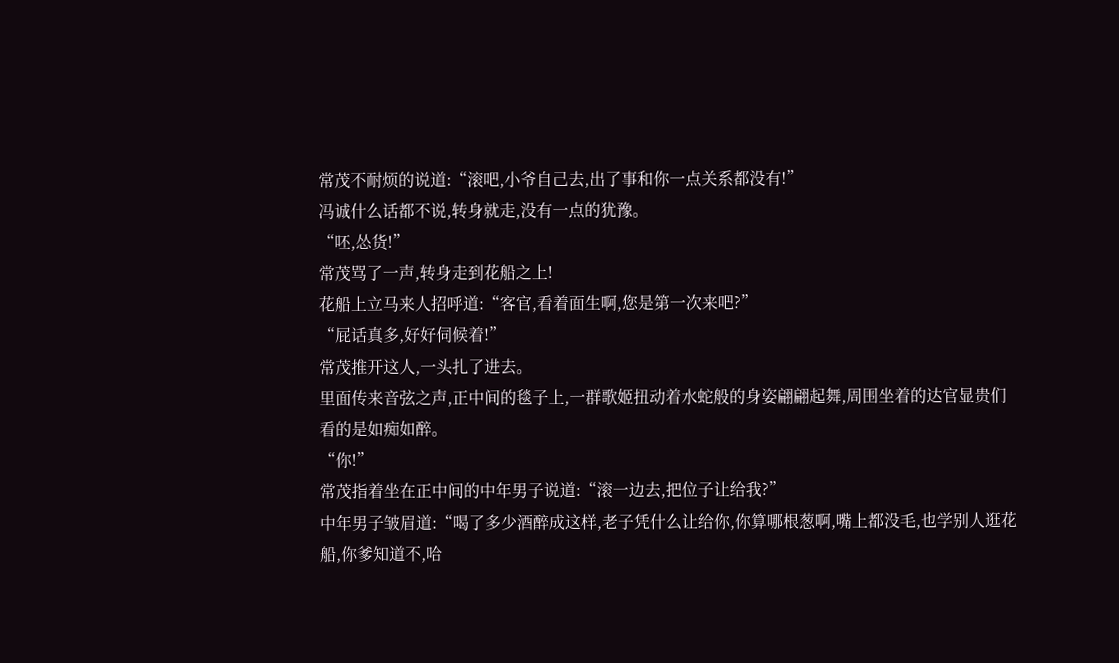常茂不耐烦的说道:“滚吧,小爷自己去,出了事和你一点关系都没有!”
冯诚什么话都不说,转身就走,没有一点的犹豫。
“呸,怂货!”
常茂骂了一声,转身走到花船之上!
花船上立马来人招呼道:“客官,看着面生啊,您是第一次来吧?”
“屁话真多,好好伺候着!”
常茂推开这人,一头扎了进去。
里面传来音弦之声,正中间的毯子上,一群歌姬扭动着水蛇般的身姿翩翩起舞,周围坐着的达官显贵们看的是如痴如醉。
“你!”
常茂指着坐在正中间的中年男子说道:“滚一边去,把位子让给我?”
中年男子皱眉道:“喝了多少酒醉成这样,老子凭什么让给你,你算哪根葱啊,嘴上都没毛,也学别人逛花船,你爹知道不,哈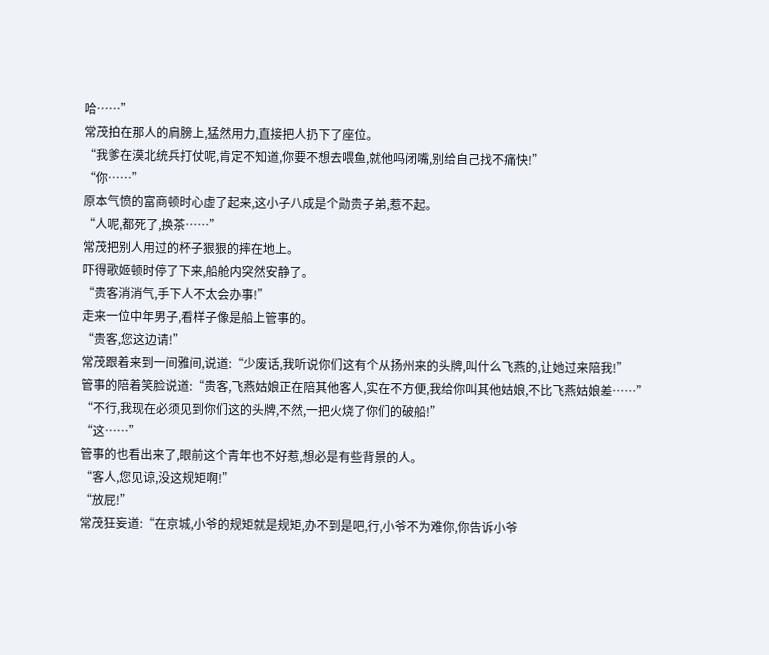哈……”
常茂拍在那人的肩膀上,猛然用力,直接把人扔下了座位。
“我爹在漠北统兵打仗呢,肯定不知道,你要不想去喂鱼,就他吗闭嘴,别给自己找不痛快!”
“你……”
原本气愤的富商顿时心虚了起来,这小子八成是个勋贵子弟,惹不起。
“人呢,都死了,换茶……”
常茂把别人用过的杯子狠狠的摔在地上。
吓得歌姬顿时停了下来,船舱内突然安静了。
“贵客消消气,手下人不太会办事!”
走来一位中年男子,看样子像是船上管事的。
“贵客,您这边请!”
常茂跟着来到一间雅间,说道:“少废话,我听说你们这有个从扬州来的头牌,叫什么飞燕的,让她过来陪我!”
管事的陪着笑脸说道:“贵客,飞燕姑娘正在陪其他客人,实在不方便,我给你叫其他姑娘,不比飞燕姑娘差……”
“不行,我现在必须见到你们这的头牌,不然,一把火烧了你们的破船!”
“这……”
管事的也看出来了,眼前这个青年也不好惹,想必是有些背景的人。
“客人,您见谅,没这规矩啊!”
“放屁!”
常茂狂妄道:“在京城,小爷的规矩就是规矩,办不到是吧,行,小爷不为难你,你告诉小爷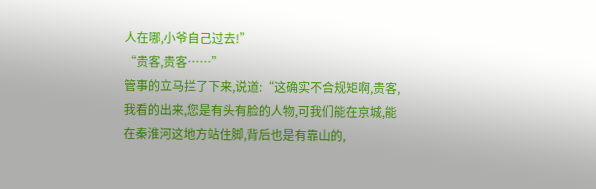人在哪,小爷自己过去!”
“贵客,贵客……”
管事的立马拦了下来,说道:“这确实不合规矩啊,贵客,我看的出来,您是有头有脸的人物,可我们能在京城,能在秦淮河这地方站住脚,背后也是有靠山的,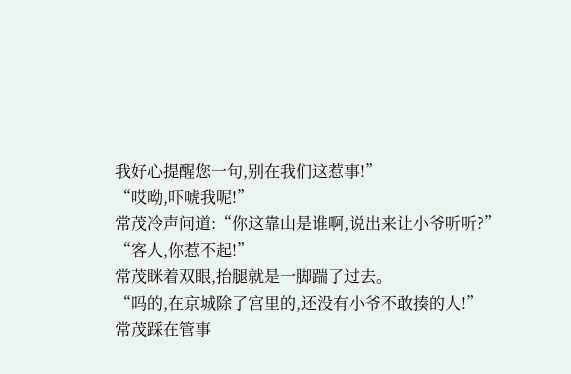我好心提醒您一句,别在我们这惹事!”
“哎呦,吓唬我呢!”
常茂冷声问道:“你这靠山是谁啊,说出来让小爷听听?”
“客人,你惹不起!”
常茂眯着双眼,抬腿就是一脚踹了过去。
“吗的,在京城除了宫里的,还没有小爷不敢揍的人!”
常茂踩在管事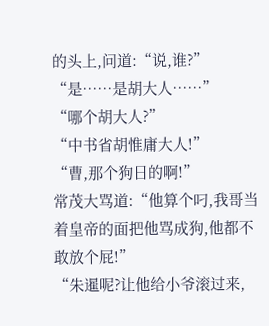的头上,问道:“说,谁?”
“是……是胡大人……”
“哪个胡大人?”
“中书省胡惟庸大人!”
“曹,那个狗日的啊!”
常茂大骂道:“他算个叼,我哥当着皇帝的面把他骂成狗,他都不敢放个屁!”
“朱暹呢?让他给小爷滚过来,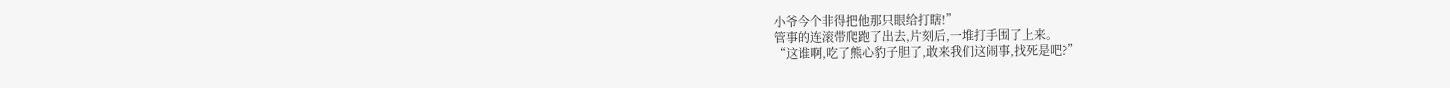小爷今个非得把他那只眼给打瞎!”
管事的连滚带爬跑了出去,片刻后,一堆打手围了上来。
“这谁啊,吃了熊心豹子胆了,敢来我们这闹事,找死是吧?”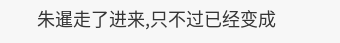朱暹走了进来,只不过已经变成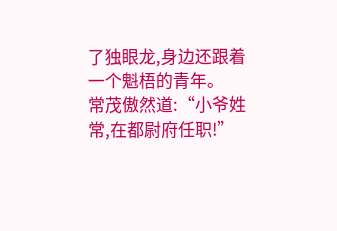了独眼龙,身边还跟着一个魁梧的青年。
常茂傲然道:“小爷姓常,在都尉府任职!”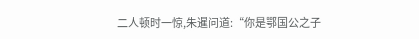二人顿时一惊,朱暹问道:“你是鄂国公之子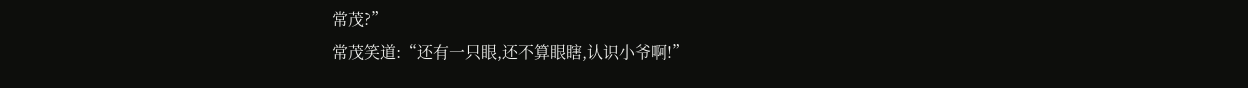常茂?”
常茂笑道:“还有一只眼,还不算眼瞎,认识小爷啊!”